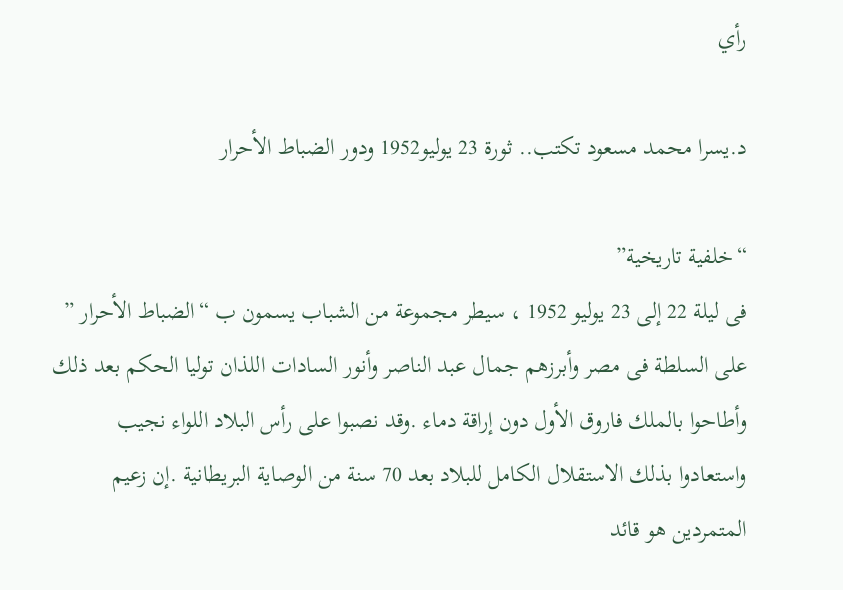رأي

د.يسرا محمد مسعود تكتب.. ثورة 23 يوليو1952 ودور الضباط الأحرار

“خلفية تاريخية”
فى ليلة 22 إلى 23 يوليو 1952 ، سيطر مجموعة من الشباب يسمون ب “الضباط الأحرار ” على السلطة فى مصر وأبرزهم جمال عبد الناصر وأنور السادات اللذان توليا الحكم بعد ذلك وأطاحوا بالملك فاروق الأول دون إراقة دماء .وقد نصبوا على رأس البلاد اللواء نجيب واستعادوا بذلك الاستقلال الكامل للبلاد بعد 70 سنة من الوصاية البريطانية .إن زعيم المتمردين هو قائد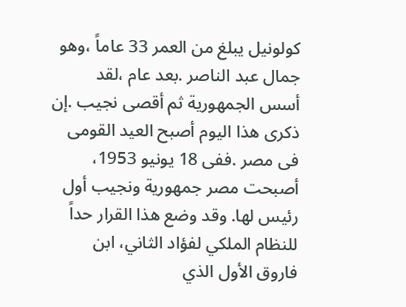كولونيل يبلغ من العمر 33 عاماً ،وهو جمال عبد الناصر .بعد عام ،لقد أسس الجمهورية ثم أقصى نجيب .إن ذكرى هذا اليوم أصبح العيد القومى فى مصر .ففى 18 يونيو 1953، أصبحت مصر جمهورية ونجيب أول رئيس لها. وقد وضع هذا القرار حداً للنظام الملكي لفؤاد الثاني، ابن فاروق الأول الذي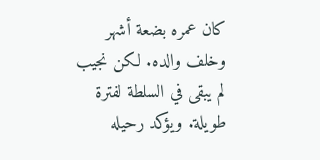كان عمره بضعة أشهر وخلف والده. لكن نجيب لم يبقى في السلطة لفترة طويلة. ويؤكد رحيله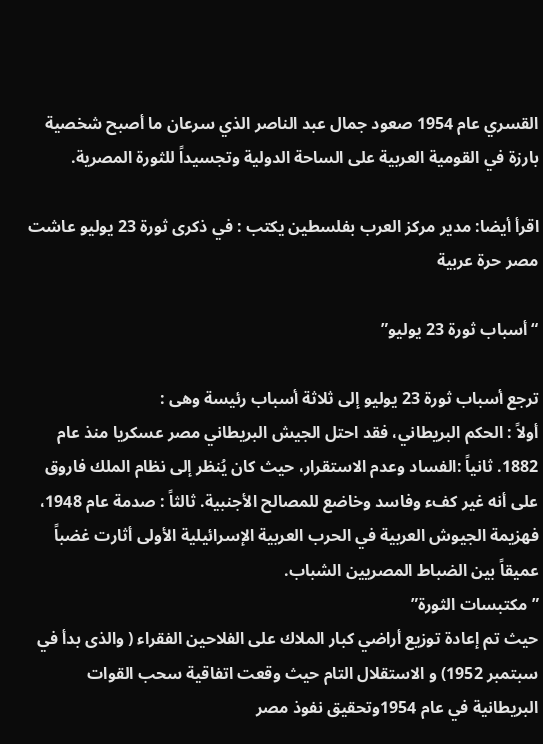القسري عام 1954 صعود جمال عبد الناصر الذي سرعان ما أصبح شخصية بارزة في القومية العربية على الساحة الدولية وتجسيداً للثورة المصرية.

اقرأ أيضا: مدير مركز العرب بفلسطين يكتب : في ذكرى ثورة 23 يوليو عاشت مصر حرة عربية

“أسباب ثورة 23 يوليو”

ترجع أسباب ثورة 23 يوليو إلى ثلاثة أسباب رئيسة وهى :
أولاً : الحكم البريطاني، فقد احتل الجيش البريطاني مصر عسكريا منذ عام 1882. ثانياً :الفساد وعدم الاستقرار، حيث كان يُنظر إلى نظام الملك فاروق على أنه غير كفء وفاسد وخاضع للمصالح الأجنبية. ثالثاً : صدمة عام 1948، فهزيمة الجيوش العربية في الحرب العربية الإسرائيلية الأولى أثارت غضباً عميقاً بين الضباط المصريين الشباب.
” مكتبسات الثورة”
حيث تم إعادة توزيع أراضي كبار الملاك على الفلاحين الفقراء ( والذى بدأ في سبتمبر 1952) و الاستقلال التام حيث وقعت اتفاقية سحب القوات البريطانية في عام 1954وتحقيق نفوذ مصر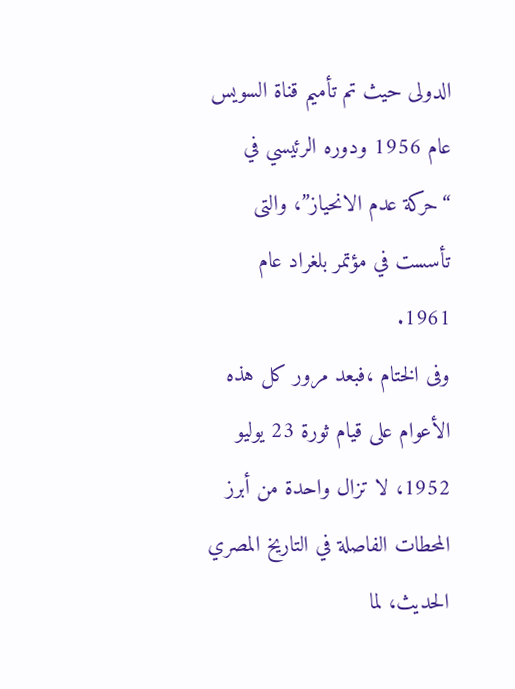الدولى حيث تم تأميم قناة السويس عام 1956 ودوره الرئيسي في “حركة عدم الانحياز”، والتى تأسست في مؤتمر بلغراد عام 1961.
وفى الختام ،فبعد مرور كل هذه الأعوام على قيام ثورة 23 يوليو 1952، لا تزال واحدة من أبرز المحطات الفاصلة في التاريخ المصري الحديث، لما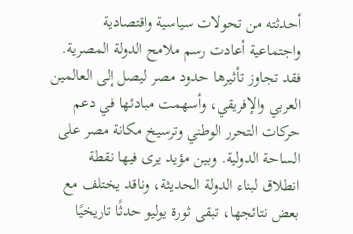أحدثته من تحولات سياسية واقتصادية واجتماعية أعادت رسم ملامح الدولة المصرية. فقد تجاوز تأثيرها حدود مصر ليصل إلى العالمين العربي والإفريقي، وأسهمت مبادئها في دعم حركات التحرر الوطني وترسيخ مكانة مصر على الساحة الدولية. وبين مؤيد يرى فيها نقطة انطلاق لبناء الدولة الحديثة، وناقد يختلف مع بعض نتائجها، تبقى ثورة يوليو حدثًا تاريخيًا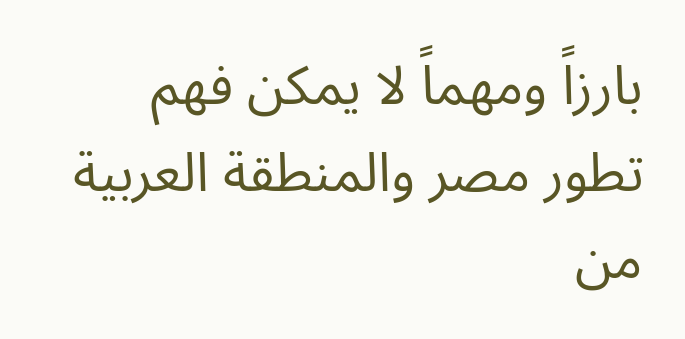بارزاً ومهماً لا يمكن فهم تطور مصر والمنطقة العربية من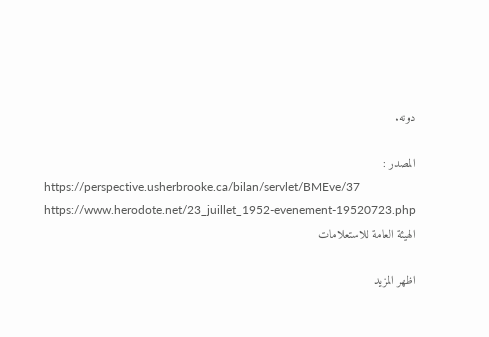دونه.

المصدر :
https://perspective.usherbrooke.ca/bilan/servlet/BMEve/37
https://www.herodote.net/23_juillet_1952-evenement-19520723.php
الهيئة العامة للاستعلامات

اظهر المزيد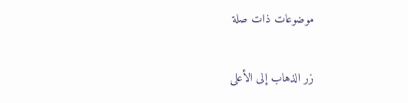موضوعات ذات صلة

زر الذهاب إلى الأعلى